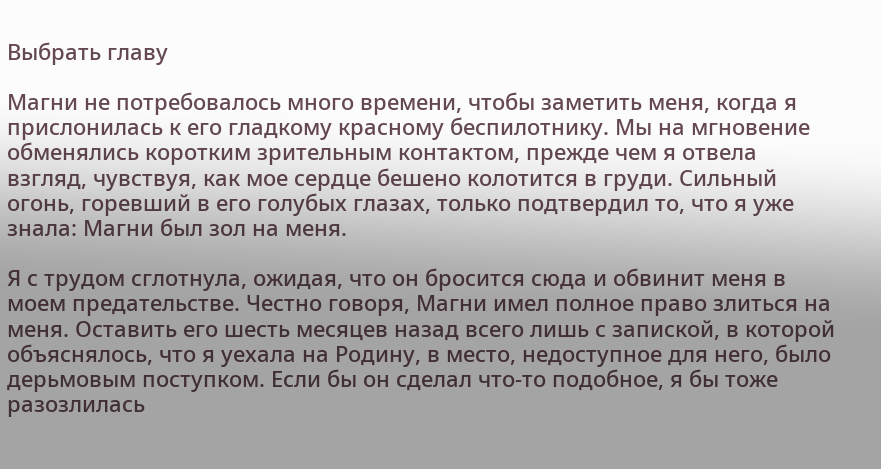Выбрать главу

Магни не потребовалось много времени, чтобы заметить меня, когда я прислонилась к его гладкому красному беспилотнику. Мы на мгновение обменялись коротким зрительным контактом, прежде чем я отвела взгляд, чувствуя, как мое сердце бешено колотится в груди. Сильный огонь, горевший в его голубых глазах, только подтвердил то, что я уже знала: Магни был зол на меня.

Я с трудом сглотнула, ожидая, что он бросится сюда и обвинит меня в моем предательстве. Честно говоря, Магни имел полное право злиться на меня. Оставить его шесть месяцев назад всего лишь с запиской, в которой объяснялось, что я уехала на Родину, в место, недоступное для него, было дерьмовым поступком. Если бы он сделал что-то подобное, я бы тоже разозлилась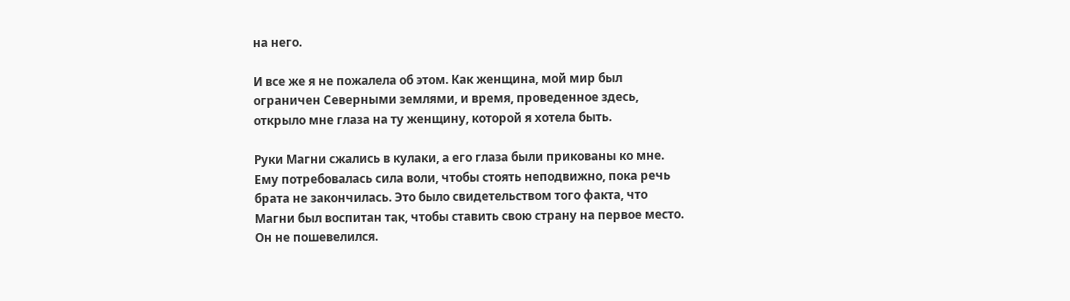на него.

И все же я не пожалела об этом. Как женщина, мой мир был ограничен Северными землями, и время, проведенное здесь, открыло мне глаза на ту женщину, которой я хотела быть.

Руки Магни сжались в кулаки, а его глаза были прикованы ко мне. Ему потребовалась сила воли, чтобы стоять неподвижно, пока речь брата не закончилась. Это было свидетельством того факта, что Магни был воспитан так, чтобы ставить свою страну на первое место. Он не пошевелился.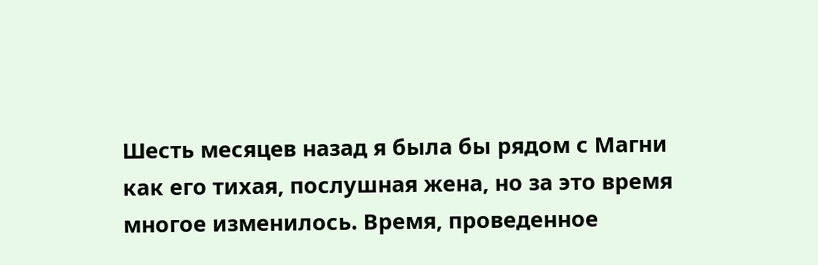Шесть месяцев назад я была бы рядом с Магни как его тихая, послушная жена, но за это время многое изменилось. Время, проведенное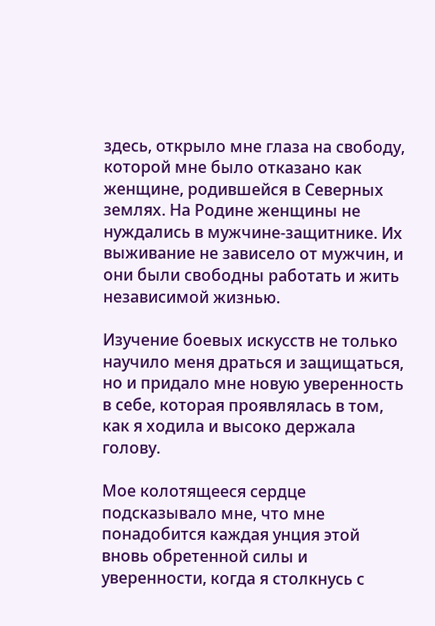здесь, открыло мне глаза на свободу, которой мне было отказано как женщине, родившейся в Северных землях. На Родине женщины не нуждались в мужчине-защитнике. Их выживание не зависело от мужчин, и они были свободны работать и жить независимой жизнью.

Изучение боевых искусств не только научило меня драться и защищаться, но и придало мне новую уверенность в себе, которая проявлялась в том, как я ходила и высоко держала голову.

Мое колотящееся сердце подсказывало мне, что мне понадобится каждая унция этой вновь обретенной силы и уверенности, когда я столкнусь с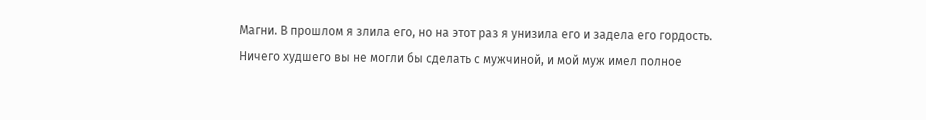Магни. В прошлом я злила его, но на этот раз я унизила его и задела его гордость. Ничего худшего вы не могли бы сделать с мужчиной, и мой муж имел полное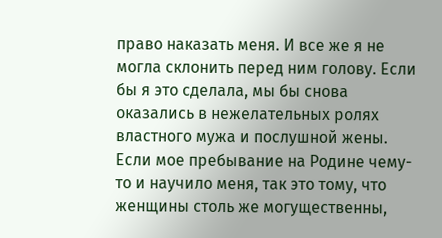право наказать меня. И все же я не могла склонить перед ним голову. Если бы я это сделала, мы бы снова оказались в нежелательных ролях властного мужа и послушной жены. Если мое пребывание на Родине чему-то и научило меня, так это тому, что женщины столь же могущественны,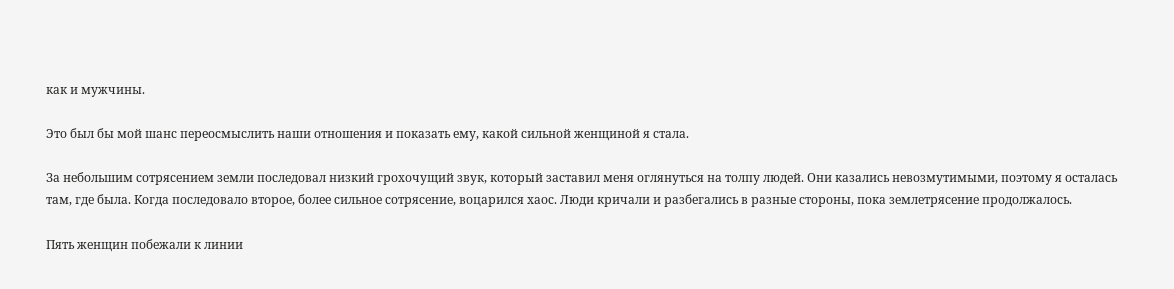как и мужчины.

Это был бы мой шанс переосмыслить наши отношения и показать ему, какой сильной женщиной я стала.

За небольшим сотрясением земли последовал низкий грохочущий звук, который заставил меня оглянуться на толпу людей. Они казались невозмутимыми, поэтому я осталась там, где была. Когда последовало второе, более сильное сотрясение, воцарился хаос. Люди кричали и разбегались в разные стороны, пока землетрясение продолжалось.

Пять женщин побежали к линии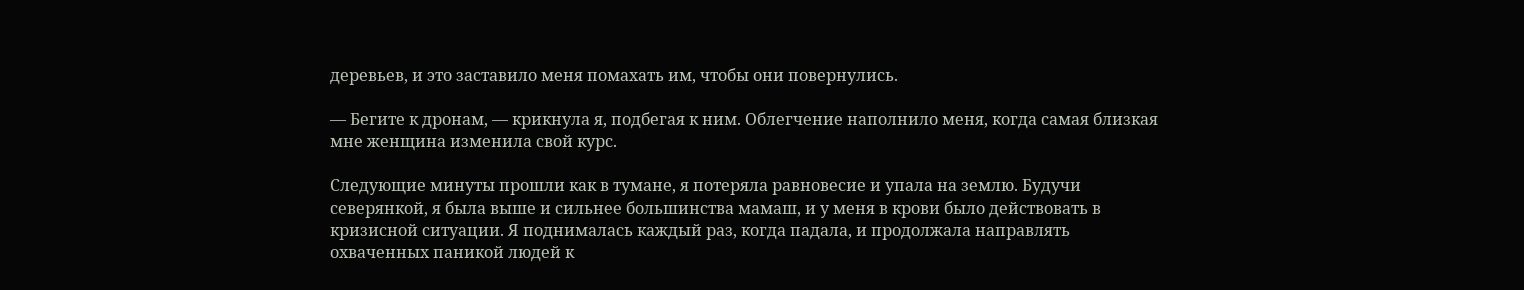деревьев, и это заставило меня помахать им, чтобы они повернулись.

— Бегите к дронам, — крикнула я, подбегая к ним. Облегчение наполнило меня, когда самая близкая мне женщина изменила свой курс.

Следующие минуты прошли как в тумане, я потеряла равновесие и упала на землю. Будучи северянкой, я была выше и сильнее большинства мамаш, и у меня в крови было действовать в кризисной ситуации. Я поднималась каждый раз, когда падала, и продолжала направлять охваченных паникой людей к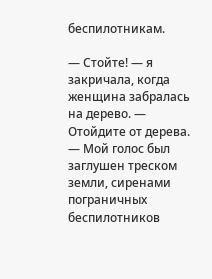беспилотникам.

— Стойте! — я закричала, когда женщина забралась на дерево. — Отойдите от дерева. — Мой голос был заглушен треском земли, сиренами пограничных беспилотников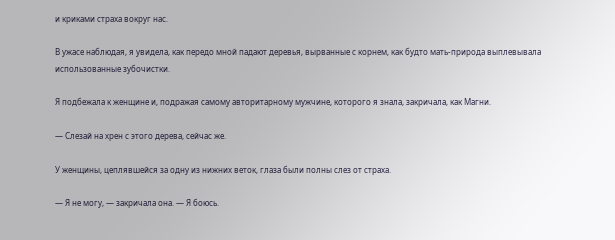и криками страха вокруг нас.

В ужасе наблюдая, я увидела, как передо мной падают деревья, вырванные с корнем, как будто мать-природа выплевывала использованные зубочистки.

Я подбежала к женщине и, подражая самому авторитарному мужчине, которого я знала, закричала, как Магни.

— Слезай на хрен с этого дерева, сейчас же.

У женщины, цеплявшейся за одну из нижних веток, глаза были полны слез от страха.

— Я не могу, — закричала она. — Я боюсь.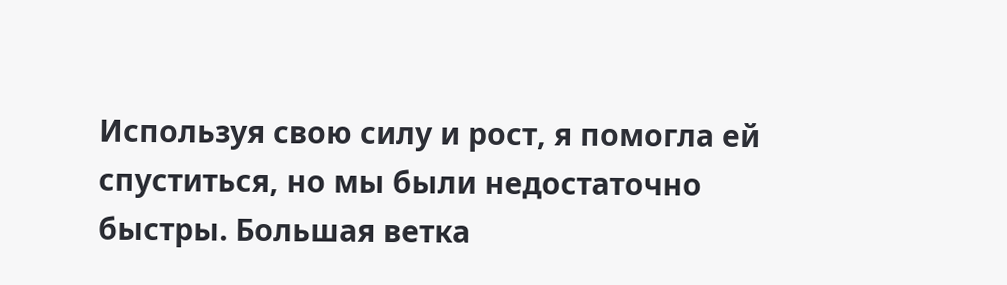Используя свою силу и рост, я помогла ей спуститься, но мы были недостаточно быстры. Большая ветка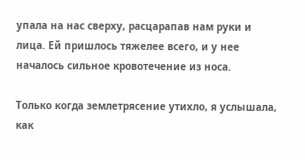упала на нас сверху, расцарапав нам руки и лица. Ей пришлось тяжелее всего, и у нее началось сильное кровотечение из носа.

Только когда землетрясение утихло, я услышала, как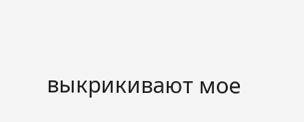выкрикивают мое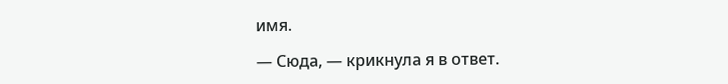имя.

— Сюда, — крикнула я в ответ.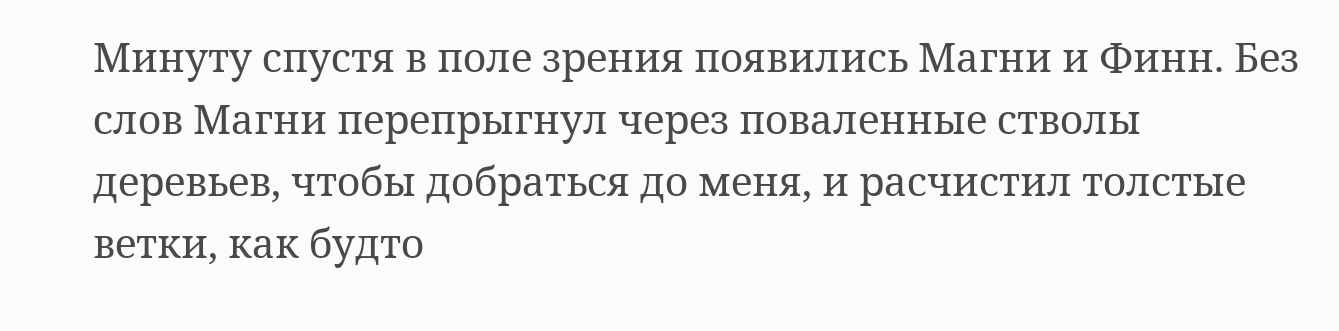Минуту спустя в поле зрения появились Магни и Финн. Без слов Магни перепрыгнул через поваленные стволы деревьев, чтобы добраться до меня, и расчистил толстые ветки, как будто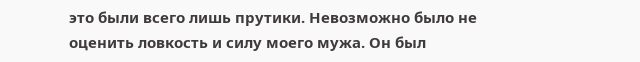это были всего лишь прутики. Невозможно было не оценить ловкость и силу моего мужа. Он был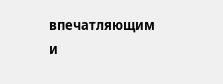впечатляющим и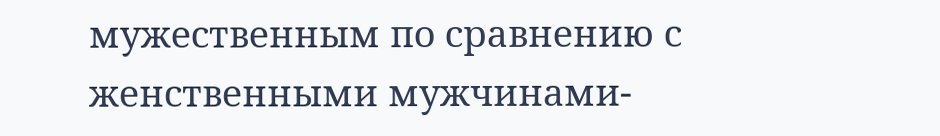мужественным по сравнению с женственными мужчинами-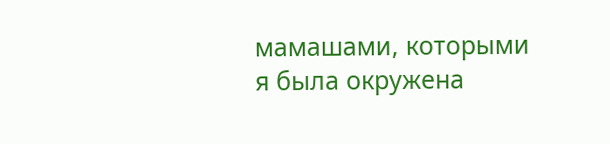мамашами, которыми я была окружена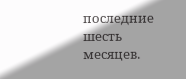последние шесть месяцев.